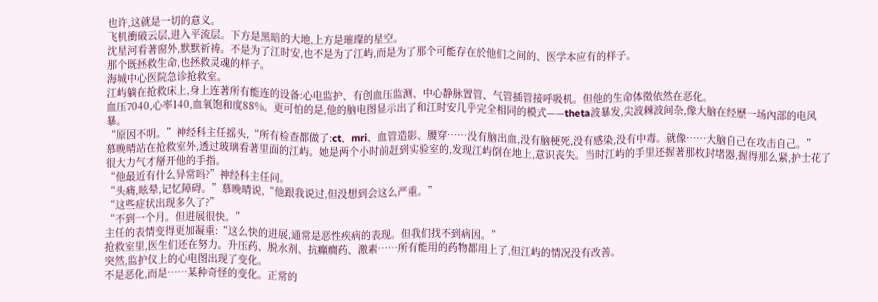也许,这就是一切的意义。
飞机衝破云层,进入平流层。下方是黑暗的大地,上方是璀璨的星空。
沈星河看著窗外,默默祈祷。不是为了江时安,也不是为了江屿,而是为了那个可能存在於他们之间的、医学本应有的样子。
那个既拯救生命,也拯救灵魂的样子。
海城中心医院急诊抢救室。
江屿躺在抢救床上,身上连著所有能连的设备:心电监护、有创血压监测、中心静脉置管、气管插管接呼吸机。但他的生命体徵依然在恶化。
血压7040,心率140,血氧饱和度88%。更可怕的是,他的脑电图显示出了和江时安几乎完全相同的模式——theta波暴发,尖波棘波间杂,像大脑在经歷一场內部的电风暴。
“原因不明。”神经科主任摇头,“所有检查都做了:ct、mri、血管造影、腰穿……没有脑出血,没有脑梗死,没有感染,没有中毒。就像……大脑自己在攻击自己。”
慕晚晴站在抢救室外,透过玻璃看著里面的江屿。她是两个小时前赶到实验室的,发现江屿倒在地上,意识丧失。当时江屿的手里还握著那枚封堵器,握得那么紧,护士花了很大力气才掰开他的手指。
“他最近有什么异常吗?”神经科主任问。
“头痛,眩晕,记忆障碍。”慕晚晴说,“他跟我说过,但没想到会这么严重。”
“这些症状出现多久了?”
“不到一个月。但进展很快。”
主任的表情变得更加凝重:“这么快的进展,通常是恶性疾病的表现。但我们找不到病因。”
抢救室里,医生们还在努力。升压药、脱水剂、抗癲癇药、激素……所有能用的药物都用上了,但江屿的情况没有改善。
突然,监护仪上的心电图出现了变化。
不是恶化,而是……某种奇怪的变化。正常的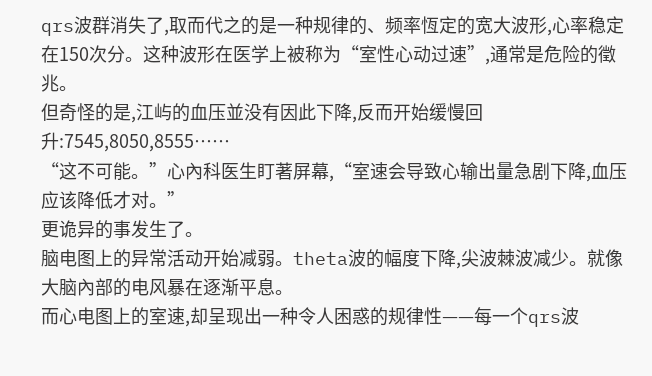qrs波群消失了,取而代之的是一种规律的、频率恆定的宽大波形,心率稳定在150次分。这种波形在医学上被称为“室性心动过速”,通常是危险的徵兆。
但奇怪的是,江屿的血压並没有因此下降,反而开始缓慢回升:7545,8050,8555……
“这不可能。”心內科医生盯著屏幕,“室速会导致心输出量急剧下降,血压应该降低才对。”
更诡异的事发生了。
脑电图上的异常活动开始减弱。theta波的幅度下降,尖波棘波减少。就像大脑內部的电风暴在逐渐平息。
而心电图上的室速,却呈现出一种令人困惑的规律性——每一个qrs波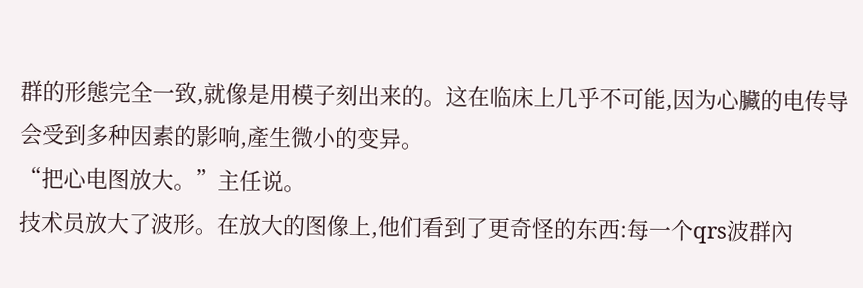群的形態完全一致,就像是用模子刻出来的。这在临床上几乎不可能,因为心臟的电传导会受到多种因素的影响,產生微小的变异。
“把心电图放大。”主任说。
技术员放大了波形。在放大的图像上,他们看到了更奇怪的东西:每一个qrs波群內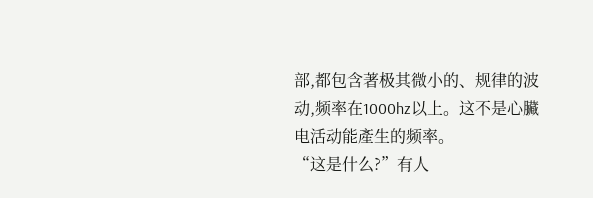部,都包含著极其微小的、规律的波动,频率在1000hz以上。这不是心臟电活动能產生的频率。
“这是什么?”有人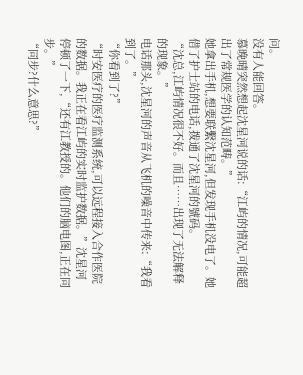问。
没有人能回答。
慕晚晴突然想起沈星河说的话:“江屿的情况,可能超出了常规医学的认知范畴。”
她拿出手机,想要联繫沈星河,但发现手机没电了。她借了护士站的电话,拨通了沈星河的號码。
“沈总,江屿情况很不好。而且……出现了无法解释的现象。”
电话那头,沈星河的声音从飞机的噪音中传来:“我看到了。”
“你看到了?”
“时安医疗的医疗监测系统,可以远程接入合作医院的数据。我正在看江屿的实时监护数据。”沈星河停顿了一下,“还有江教授的。他们的脑电图,正在同步。”
“同步?什么意思?”